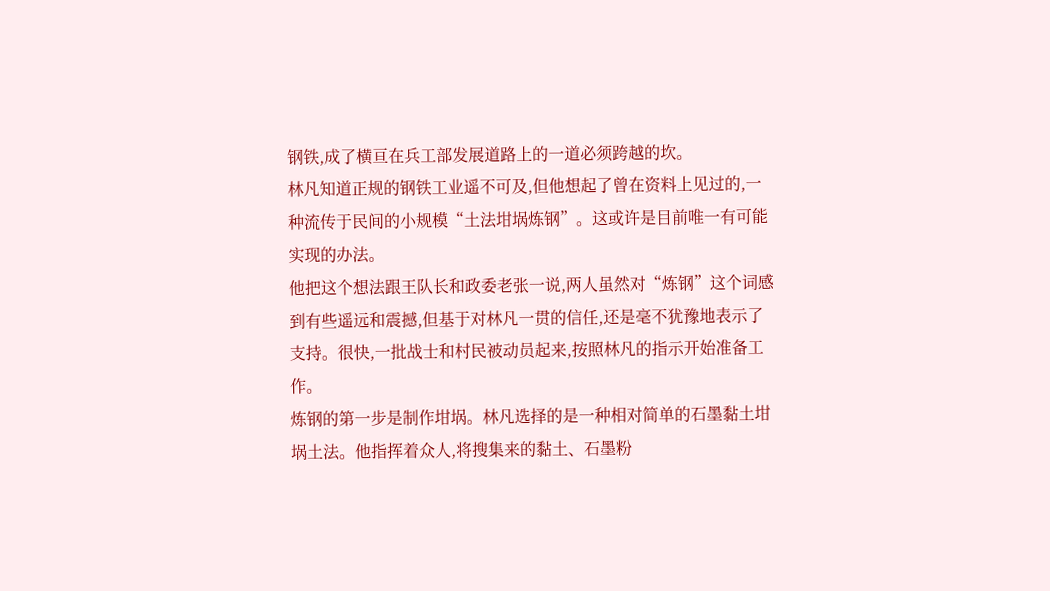钢铁,成了横亘在兵工部发展道路上的一道必须跨越的坎。
林凡知道正规的钢铁工业遥不可及,但他想起了曾在资料上见过的,一种流传于民间的小规模“土法坩埚炼钢”。这或许是目前唯一有可能实现的办法。
他把这个想法跟王队长和政委老张一说,两人虽然对“炼钢”这个词感到有些遥远和震撼,但基于对林凡一贯的信任,还是毫不犹豫地表示了支持。很快,一批战士和村民被动员起来,按照林凡的指示开始准备工作。
炼钢的第一步是制作坩埚。林凡选择的是一种相对简单的石墨黏土坩埚土法。他指挥着众人,将搜集来的黏土、石墨粉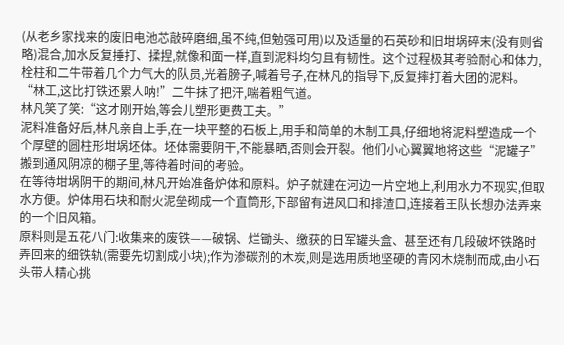(从老乡家找来的废旧电池芯敲碎磨细,虽不纯,但勉强可用)以及适量的石英砂和旧坩埚碎末(没有则省略)混合,加水反复捶打、揉捏,就像和面一样,直到泥料均匀且有韧性。这个过程极其考验耐心和体力,栓柱和二牛带着几个力气大的队员,光着膀子,喊着号子,在林凡的指导下,反复摔打着大团的泥料。
“林工,这比打铁还累人呐!”二牛抹了把汗,喘着粗气道。
林凡笑了笑:“这才刚开始,等会儿塑形更费工夫。”
泥料准备好后,林凡亲自上手,在一块平整的石板上,用手和简单的木制工具,仔细地将泥料塑造成一个个厚壁的圆柱形坩埚坯体。坯体需要阴干,不能暴晒,否则会开裂。他们小心翼翼地将这些“泥罐子”搬到通风阴凉的棚子里,等待着时间的考验。
在等待坩埚阴干的期间,林凡开始准备炉体和原料。炉子就建在河边一片空地上,利用水力不现实,但取水方便。炉体用石块和耐火泥垒砌成一个直筒形,下部留有进风口和排渣口,连接着王队长想办法弄来的一个旧风箱。
原料则是五花八门:收集来的废铁——破锅、烂锄头、缴获的日军罐头盒、甚至还有几段破坏铁路时弄回来的细铁轨(需要先切割成小块);作为渗碳剂的木炭,则是选用质地坚硬的青冈木烧制而成,由小石头带人精心挑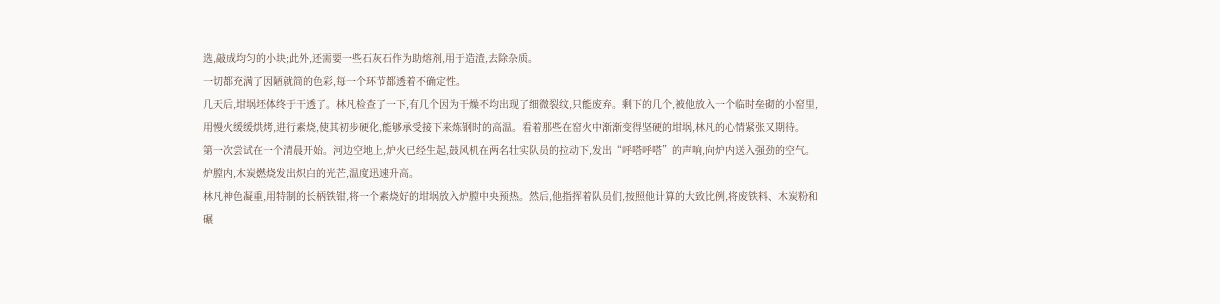选,敲成均匀的小块;此外,还需要一些石灰石作为助熔剂,用于造渣,去除杂质。
一切都充满了因陋就简的色彩,每一个环节都透着不确定性。
几天后,坩埚坯体终于干透了。林凡检查了一下,有几个因为干燥不均出现了细微裂纹,只能废弃。剩下的几个,被他放入一个临时垒砌的小窑里,用慢火缓缓烘烤,进行素烧,使其初步硬化,能够承受接下来炼钢时的高温。看着那些在窑火中渐渐变得坚硬的坩埚,林凡的心情紧张又期待。
第一次尝试在一个清晨开始。河边空地上,炉火已经生起,鼓风机在两名壮实队员的拉动下,发出“呼嗒呼嗒”的声响,向炉内送入强劲的空气。炉膛内,木炭燃烧发出炽白的光芒,温度迅速升高。
林凡神色凝重,用特制的长柄铁钳,将一个素烧好的坩埚放入炉膛中央预热。然后,他指挥着队员们,按照他计算的大致比例,将废铁料、木炭粉和碾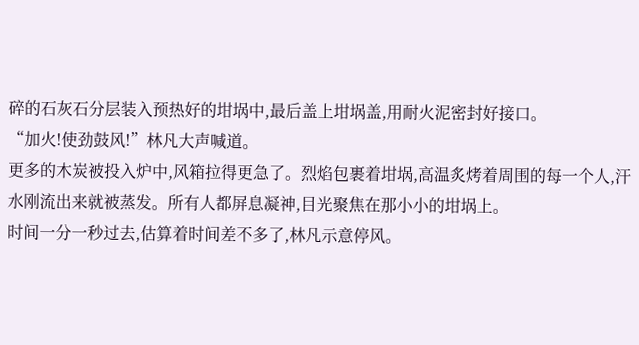碎的石灰石分层装入预热好的坩埚中,最后盖上坩埚盖,用耐火泥密封好接口。
“加火!使劲鼓风!”林凡大声喊道。
更多的木炭被投入炉中,风箱拉得更急了。烈焰包裹着坩埚,高温炙烤着周围的每一个人,汗水刚流出来就被蒸发。所有人都屏息凝神,目光聚焦在那小小的坩埚上。
时间一分一秒过去,估算着时间差不多了,林凡示意停风。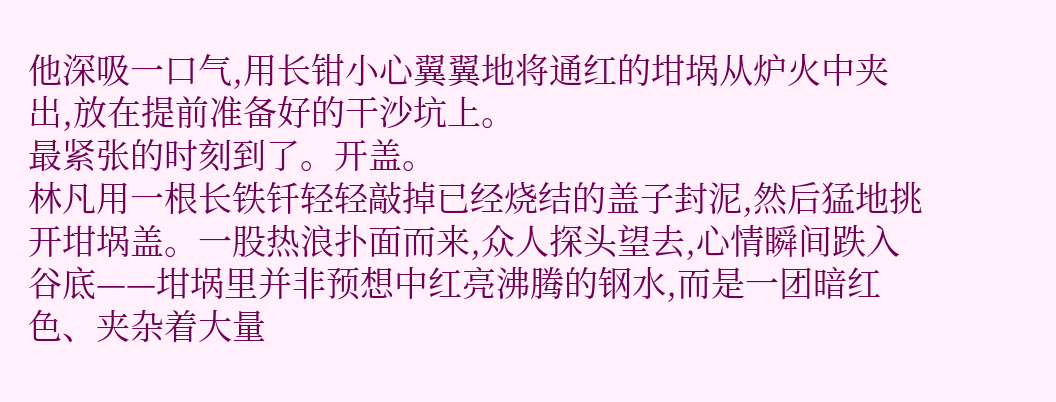他深吸一口气,用长钳小心翼翼地将通红的坩埚从炉火中夹出,放在提前准备好的干沙坑上。
最紧张的时刻到了。开盖。
林凡用一根长铁钎轻轻敲掉已经烧结的盖子封泥,然后猛地挑开坩埚盖。一股热浪扑面而来,众人探头望去,心情瞬间跌入谷底——坩埚里并非预想中红亮沸腾的钢水,而是一团暗红色、夹杂着大量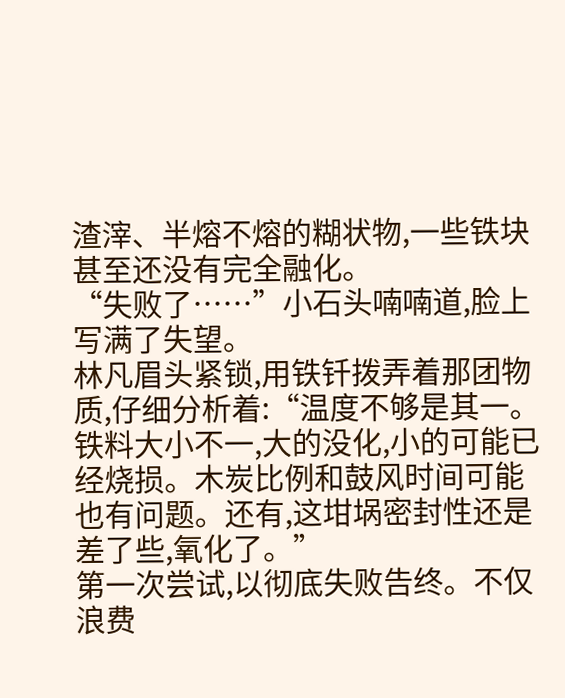渣滓、半熔不熔的糊状物,一些铁块甚至还没有完全融化。
“失败了……”小石头喃喃道,脸上写满了失望。
林凡眉头紧锁,用铁钎拨弄着那团物质,仔细分析着:“温度不够是其一。铁料大小不一,大的没化,小的可能已经烧损。木炭比例和鼓风时间可能也有问题。还有,这坩埚密封性还是差了些,氧化了。”
第一次尝试,以彻底失败告终。不仅浪费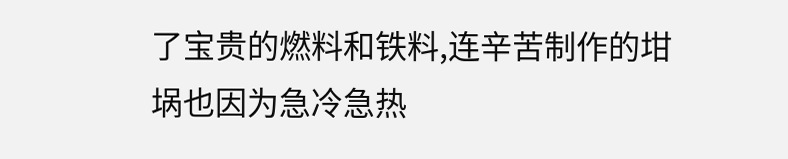了宝贵的燃料和铁料,连辛苦制作的坩埚也因为急冷急热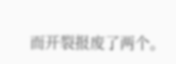而开裂报废了两个。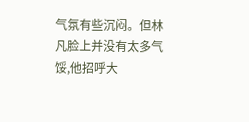气氛有些沉闷。但林凡脸上并没有太多气馁,他招呼大